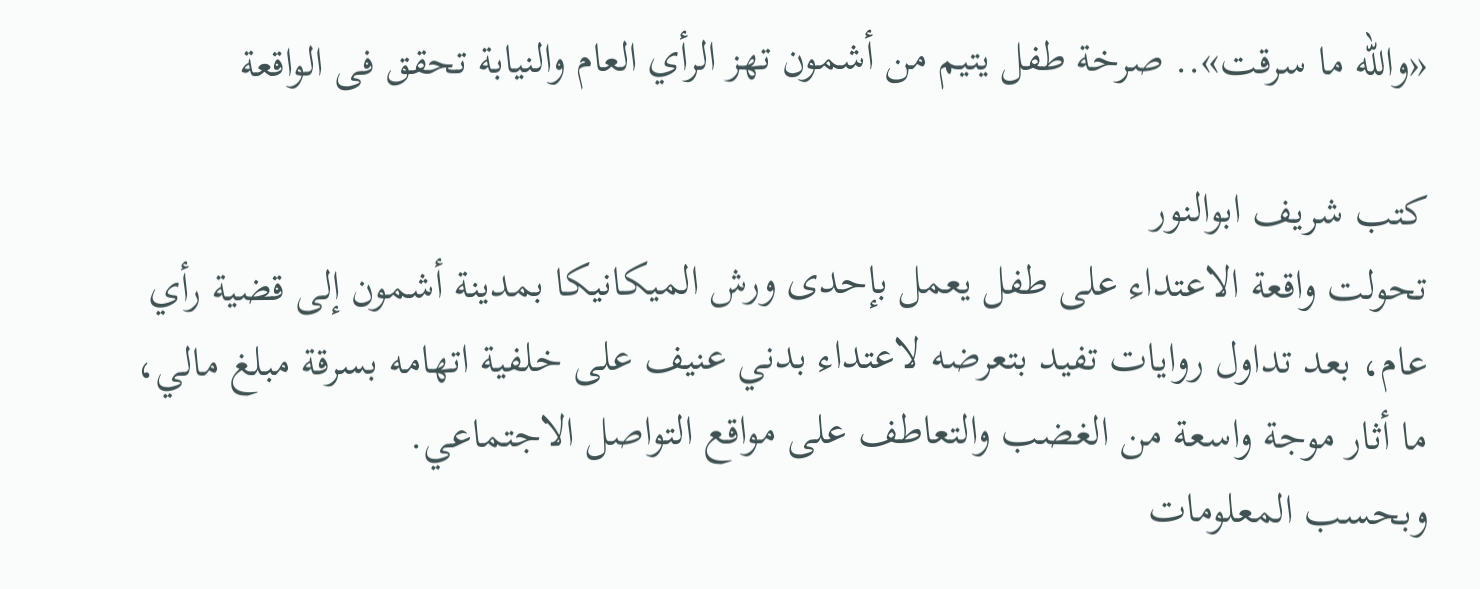«والله ما سرقت».. صرخة طفل يتيم من أشمون تهز الرأي العام والنيابة تحقق فى الواقعة

كتب شريف ابوالنور
تحولت واقعة الاعتداء على طفل يعمل بإحدى ورش الميكانيكا بمدينة أشمون إلى قضية رأي عام، بعد تداول روايات تفيد بتعرضه لاعتداء بدني عنيف على خلفية اتهامه بسرقة مبلغ مالي، ما أثار موجة واسعة من الغضب والتعاطف على مواقع التواصل الاجتماعي.
وبحسب المعلومات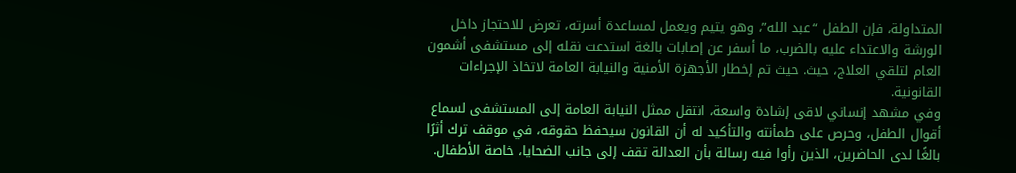المتداولة، فإن الطفل “عبد الله”، وهو يتيم ويعمل لمساعدة أسرته، تعرض للاحتجاز داخل الورشة والاعتداء عليه بالضرب، ما أسفر عن إصابات بالغة استدعت نقله إلى مستشفى أشمون العام لتلقي العلاج، حيث. حيث تم إخطار الأجهزة الأمنية والنيابة العامة لاتخاذ الإجراءات القانونية.
وفي مشهد إنساني لاقى إشادة واسعة، انتقل ممثل النيابة العامة إلى المستشفى لسماع أقوال الطفل، وحرص على طمأنته والتأكيد له أن القانون سيحفظ حقوقه، في موقف ترك أثرًا بالغًا لدى الحاضرين، الذين رأوا فيه رسالة بأن العدالة تقف إلى جانب الضحايا، خاصة الأطفال.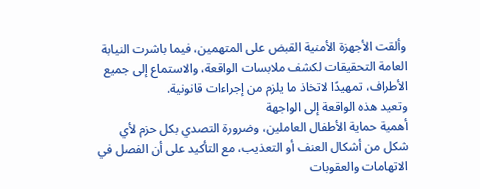وألقت الأجهزة الأمنية القبض على المتهمين، فيما باشرت النيابة العامة التحقيقات لكشف ملابسات الواقعة، والاستماع إلى جميع الأطراف، تمهيدًا لاتخاذ ما يلزم من إجراءات قانونية.
وتعيد هذه الواقعة إلى الواجهة
أهمية حماية الأطفال العاملين، وضرورة التصدي بكل حزم لأي شكل من أشكال العنف أو التعذيب، مع التأكيد على أن الفصل في الاتهامات والعقوبات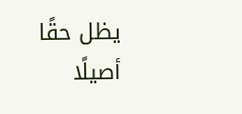يظل حقًا أصيلًا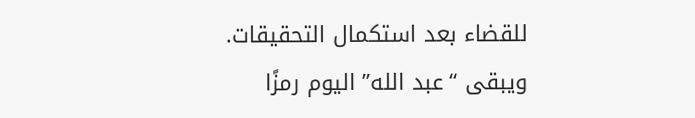للقضاء بعد استكمال التحقيقات.
ويبقى “عبد الله” اليوم رمزًا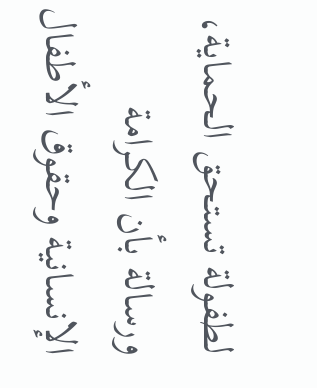لطفولة تستحق الحماية، ورسالة بأن الكرامة الإنسانية وحقوق الأطفال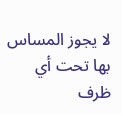لا يجوز المساس بها تحت أي ظرف